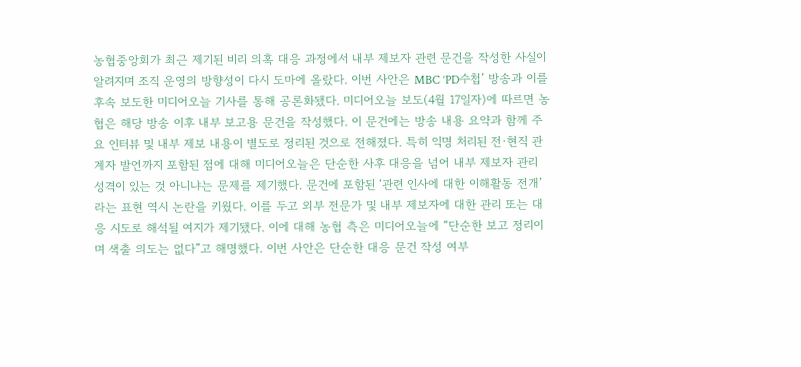농협중앙회가 최근 제기된 비리 의혹 대응 과정에서 내부 제보자 관련 문건을 작성한 사실이 알려지며 조직 운영의 방향성이 다시 도마에 올랐다. 이번 사안은 MBC ‘PD수첩’ 방송과 이를 후속 보도한 미디어오늘 기사를 통해 공론화됐다. 미디어오늘 보도(4월 17일자)에 따르면 농협은 해당 방송 이후 내부 보고용 문건을 작성했다. 이 문건에는 방송 내용 요약과 함께 주요 인터뷰 및 내부 제보 내용이 별도로 정리된 것으로 전해졌다. 특히 익명 처리된 전·현직 관계자 발언까지 포함된 점에 대해 미디어오늘은 단순한 사후 대응을 넘어 내부 제보자 관리 성격이 있는 것 아니냐는 문제를 제기했다. 문건에 포함된 ‘관련 인사에 대한 이해활동 전개’라는 표현 역시 논란을 키웠다. 이를 두고 외부 전문가 및 내부 제보자에 대한 관리 또는 대응 시도로 해석될 여지가 제기됐다. 이에 대해 농협 측은 미디어오늘에 “단순한 보고 정리이며 색출 의도는 없다”고 해명했다. 이번 사안은 단순한 대응 문건 작성 여부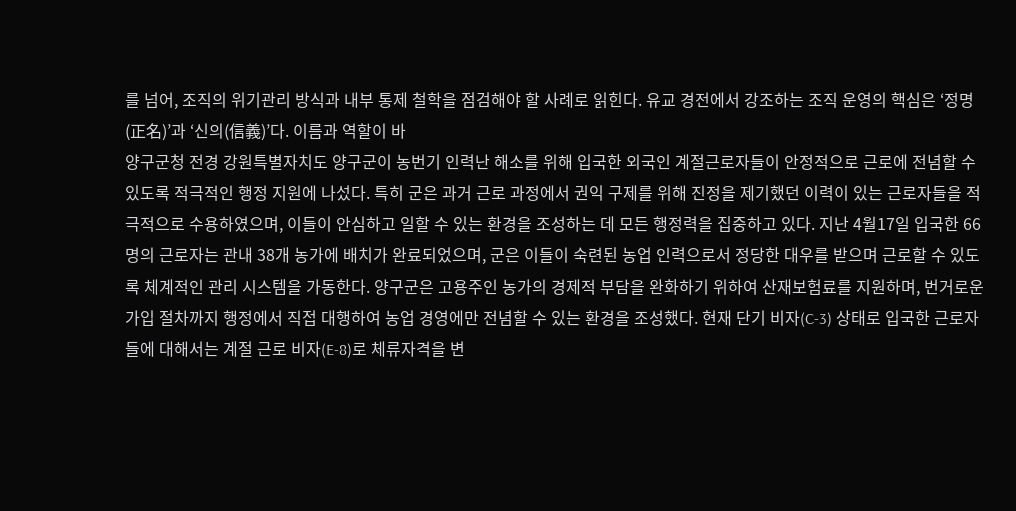를 넘어, 조직의 위기관리 방식과 내부 통제 철학을 점검해야 할 사례로 읽힌다. 유교 경전에서 강조하는 조직 운영의 핵심은 ‘정명(正名)’과 ‘신의(信義)’다. 이름과 역할이 바
양구군청 전경 강원특별자치도 양구군이 농번기 인력난 해소를 위해 입국한 외국인 계절근로자들이 안정적으로 근로에 전념할 수 있도록 적극적인 행정 지원에 나섰다. 특히 군은 과거 근로 과정에서 권익 구제를 위해 진정을 제기했던 이력이 있는 근로자들을 적극적으로 수용하였으며, 이들이 안심하고 일할 수 있는 환경을 조성하는 데 모든 행정력을 집중하고 있다. 지난 4월17일 입국한 66명의 근로자는 관내 38개 농가에 배치가 완료되었으며, 군은 이들이 숙련된 농업 인력으로서 정당한 대우를 받으며 근로할 수 있도록 체계적인 관리 시스템을 가동한다. 양구군은 고용주인 농가의 경제적 부담을 완화하기 위하여 산재보험료를 지원하며, 번거로운 가입 절차까지 행정에서 직접 대행하여 농업 경영에만 전념할 수 있는 환경을 조성했다. 현재 단기 비자(C-3) 상태로 입국한 근로자들에 대해서는 계절 근로 비자(E-8)로 체류자격을 변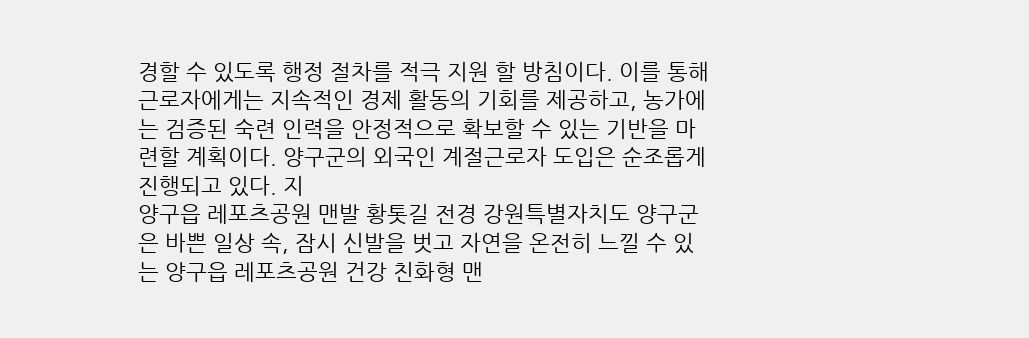경할 수 있도록 행정 절차를 적극 지원 할 방침이다. 이를 통해 근로자에게는 지속적인 경제 활동의 기회를 제공하고, 농가에는 검증된 숙련 인력을 안정적으로 확보할 수 있는 기반을 마련할 계획이다. 양구군의 외국인 계절근로자 도입은 순조롭게 진행되고 있다. 지
양구읍 레포츠공원 맨발 황톳길 전경 강원특별자치도 양구군은 바쁜 일상 속, 잠시 신발을 벗고 자연을 온전히 느낄 수 있는 양구읍 레포츠공원 건강 친화형 맨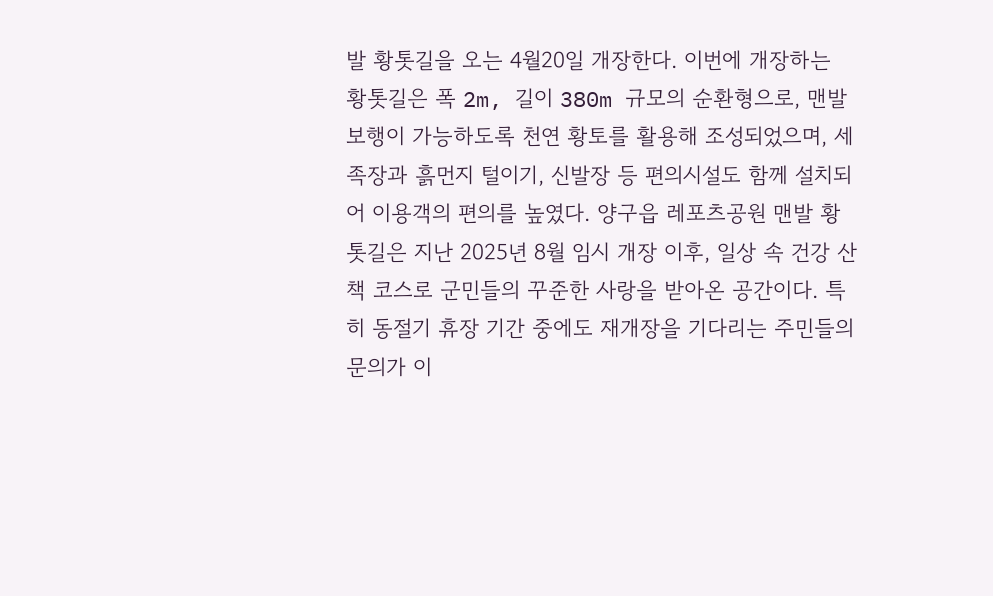발 황톳길을 오는 4월20일 개장한다. 이번에 개장하는 황톳길은 폭 2m, 길이 380m 규모의 순환형으로, 맨발 보행이 가능하도록 천연 황토를 활용해 조성되었으며, 세족장과 흙먼지 털이기, 신발장 등 편의시설도 함께 설치되어 이용객의 편의를 높였다. 양구읍 레포츠공원 맨발 황톳길은 지난 2025년 8월 임시 개장 이후, 일상 속 건강 산책 코스로 군민들의 꾸준한 사랑을 받아온 공간이다. 특히 동절기 휴장 기간 중에도 재개장을 기다리는 주민들의 문의가 이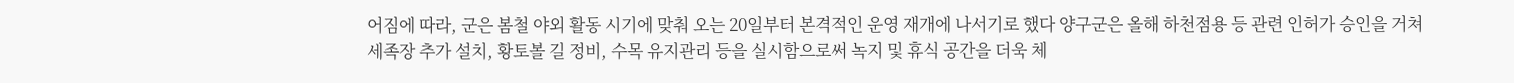어짐에 따라, 군은 봄철 야외 활동 시기에 맞춰 오는 20일부터 본격적인 운영 재개에 나서기로 했다 양구군은 올해 하천점용 등 관련 인허가 승인을 거쳐 세족장 추가 설치, 황토볼 길 정비, 수목 유지관리 등을 실시함으로써 녹지 및 휴식 공간을 더욱 체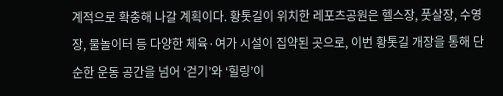계적으로 확충해 나갈 계획이다. 황톳길이 위치한 레포츠공원은 헬스장, 풋살장, 수영장, 물놀이터 등 다양한 체육·여가 시설이 집약된 곳으로, 이번 황톳길 개장을 통해 단순한 운동 공간을 넘어 ‘걷기’와 ‘힐링’이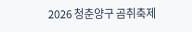2026 청춘양구 곰취축제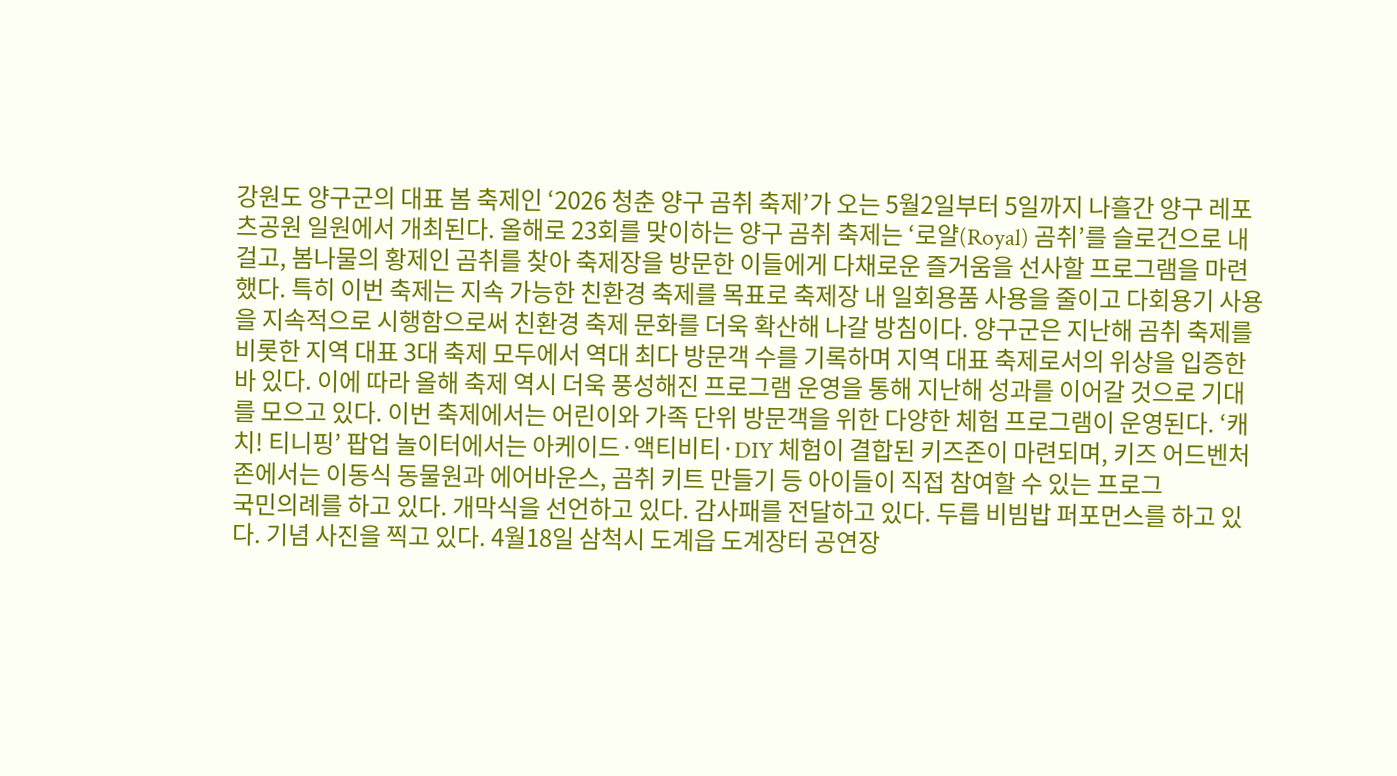강원도 양구군의 대표 봄 축제인 ‘2026 청춘 양구 곰취 축제’가 오는 5월2일부터 5일까지 나흘간 양구 레포츠공원 일원에서 개최된다. 올해로 23회를 맞이하는 양구 곰취 축제는 ‘로얄(Royal) 곰취’를 슬로건으로 내걸고, 봄나물의 황제인 곰취를 찾아 축제장을 방문한 이들에게 다채로운 즐거움을 선사할 프로그램을 마련했다. 특히 이번 축제는 지속 가능한 친환경 축제를 목표로 축제장 내 일회용품 사용을 줄이고 다회용기 사용을 지속적으로 시행함으로써 친환경 축제 문화를 더욱 확산해 나갈 방침이다. 양구군은 지난해 곰취 축제를 비롯한 지역 대표 3대 축제 모두에서 역대 최다 방문객 수를 기록하며 지역 대표 축제로서의 위상을 입증한 바 있다. 이에 따라 올해 축제 역시 더욱 풍성해진 프로그램 운영을 통해 지난해 성과를 이어갈 것으로 기대를 모으고 있다. 이번 축제에서는 어린이와 가족 단위 방문객을 위한 다양한 체험 프로그램이 운영된다. ‘캐치! 티니핑’ 팝업 놀이터에서는 아케이드·액티비티·DIY 체험이 결합된 키즈존이 마련되며, 키즈 어드벤처존에서는 이동식 동물원과 에어바운스, 곰취 키트 만들기 등 아이들이 직접 참여할 수 있는 프로그
국민의례를 하고 있다. 개막식을 선언하고 있다. 감사패를 전달하고 있다. 두릅 비빔밥 퍼포먼스를 하고 있다. 기념 사진을 찍고 있다. 4월18일 삼척시 도계읍 도계장터 공연장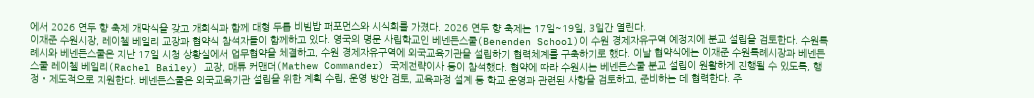에서 2026 연두 향 축제 개막식을 갖고 개회식과 함께 대형 두릅 비빔밥 퍼포먼스와 시식회를 가졌다. 2026 연두 향 축제는 17일~19일, 3일간 열린다.
이재준 수원시장, 레이첼 베일리 교장과 협약식 참석자들이 함께하고 있다. 영국의 명문 사립학교인 베넨든스쿨(Benenden School)이 수원 경제자유구역 예정지에 분교 설립을 검토한다. 수원특례시와 베넨든스쿨은 지난 17일 시청 상황실에서 업무협약을 체결하고, 수원 경제자유구역에 외국교육기관을 설립하기 협력체계를 구축하기로 했다. 이날 협약식에는 이재준 수원특례시장과 베넨든스쿨 레이첼 베일리(Rachel Bailey) 교장, 매튜 커맨더(Mathew Commander) 국제전략이사 등이 참석했다. 협약에 따라 수원시는 베넨든스쿨 분교 설립이 원활하게 진행될 수 있도록, 행정‧제도적으로 지원한다. 베넨든스쿨은 외국교육기관 설립을 위한 계획 수립, 운영 방안 검토, 교육과정 설계 등 학교 운영과 관련된 사항을 검토하고, 준비하는 데 협력한다. 주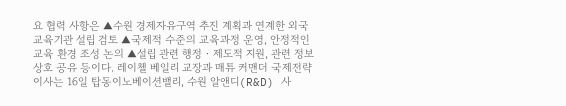요 협력 사항은 ▲수원 경제자유구역 추진 계획과 연계한 외국교육기관 설립 검토 ▲국제적 수준의 교육과정 운영, 안정적인 교육 환경 조성 논의 ▲설립 관련 행정‧제도적 지원, 관련 정보 상호 공유 등이다. 레이첼 베일리 교장과 매튜 커맨더 국제전략이사는 16일 탑동이노베이션밸리, 수원 알앤디(R&D) 사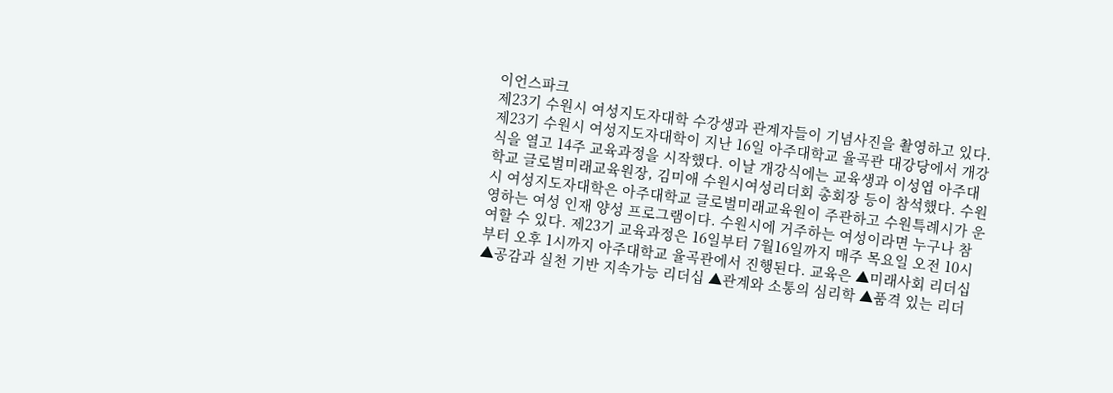이언스파크
제23기 수원시 여성지도자대학 수강생과 관계자들이 기념사진을 촬영하고 있다. 제23기 수원시 여성지도자대학이 지난 16일 아주대학교 율곡관 대강당에서 개강식을 열고 14주 교육과정을 시작했다. 이날 개강식에는 교육생과 이성엽 아주대학교 글로벌미래교육원장, 김미애 수원시여성리더회 총회장 등이 참석했다. 수원시 여성지도자대학은 아주대학교 글로벌미래교육원이 주관하고 수원특례시가 운영하는 여성 인재 양성 프로그램이다. 수원시에 거주하는 여성이라면 누구나 참여할 수 있다. 제23기 교육과정은 16일부터 7월16일까지 매주 목요일 오전 10시부터 오후 1시까지 아주대학교 율곡관에서 진행된다. 교육은 ▲미래사회 리더십 ▲공감과 실천 기반 지속가능 리더십 ▲관계와 소통의 심리학 ▲품격 있는 리더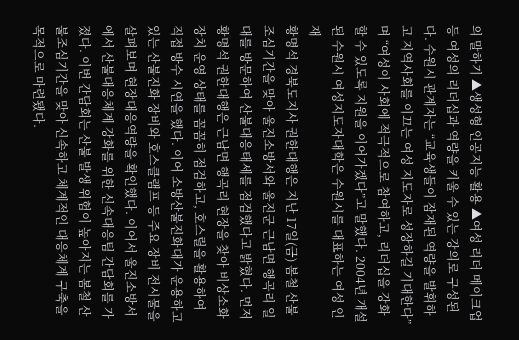의 말하기 ▲생성형 인공지능 활용 ▲여성 리더 메이크업 등 여성의 리더십과 역량을 키울 수 있는 강의로 구성된다. 수원시 관계자는 “교육생들이 잠재된 역량을 발휘하고 지역사회를 이끄는 여성 지도자로 성장하길 기대한다”며 “여성이 사회에 적극적으로 참여하고, 리더십을 강화할 수 있도록 지원을 이어가겠다”고 말했다. 2004년 개설된 수원시 여성지도자대학은 수원시를 대표하는 여성 인재
황명석 경북도지사 권한대행은 지난 17일(금) 봄철 산불조심기간을 맞아 울진소방서와 울진군 근남면 행곡리 일대를 방문하여 산불대응태세를 점검했다고 밝혔다. 먼저 황명석 권한대행은 근남면 행곡리 현장을 찾아 비상소화장치 운영 상태를 꼼꼼히 점검하고, 호스릴을 활용하여 직접 방수 시연을 했다. 이어 소방산불진화대가 운용하고 있는 산불진화 장비와 호스클램프 등 주요 장비 전시물을 살펴보며 현장대응역량을 확인했다. 이어서 울진소방서에서 산불대응체계 강화를 위한 신속대응팀 간담회를 가졌다. 이번 간담회는 산불 발생 위험이 높아지는 봄철 산불조심기간을 맞아 신속하고 체계적인 대응체계 구축을 목적으로 마련됐다.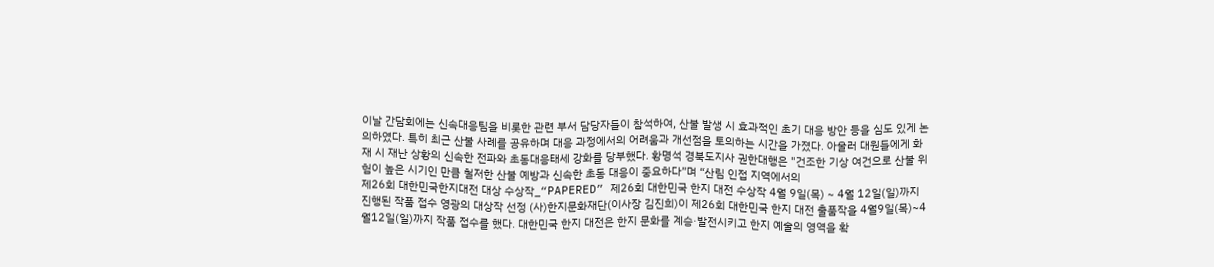이날 간담회에는 신속대응팀을 비롯한 관련 부서 담당자들이 참석하여, 산불 발생 시 효과적인 초기 대응 방안 등을 심도 있게 논의하였다. 특히 최근 산불 사례를 공유하며 대응 과정에서의 어려움과 개선점을 토의하는 시간을 가졌다. 아울러 대원들에게 화재 시 재난 상황의 신속한 전파와 초동대응태세 강화를 당부했다. 황명석 경북도지사 권한대행은 "건조한 기상 여건으로 산불 위험이 높은 시기인 만큼 철저한 산불 예방과 신속한 초동 대응이 중요하다”며 “산림 인접 지역에서의
제26회 대한민국한지대전 대상 수상작_“PAPERED” 제26회 대한민국 한지 대전 수상작 4월 9일(목) ~ 4월 12일(일)까지 진행된 작품 접수 영광의 대상작 선정 (사)한지문화재단(이사장 김진희)이 제26회 대한민국 한지 대전 출품작을 4월9일(목)~4월12일(일)까지 작품 접수를 했다. 대한민국 한지 대전은 한지 문화를 계승·발전시키고 한지 예술의 영역을 확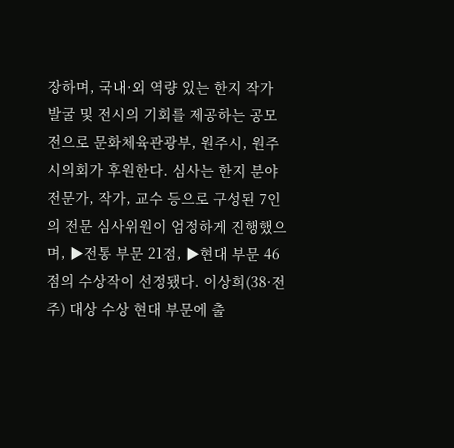장하며, 국내·외 역량 있는 한지 작가 발굴 및 전시의 기회를 제공하는 공모전으로 문화체육관광부, 원주시, 원주시의회가 후원한다. 심사는 한지 분야 전문가, 작가, 교수 등으로 구성된 7인의 전문 심사위원이 엄정하게 진행했으며, ▶전통 부문 21점, ▶현대 부문 46점의 수상작이 선정됐다. 이상희(38·전주) 대상 수상 현대 부문에 출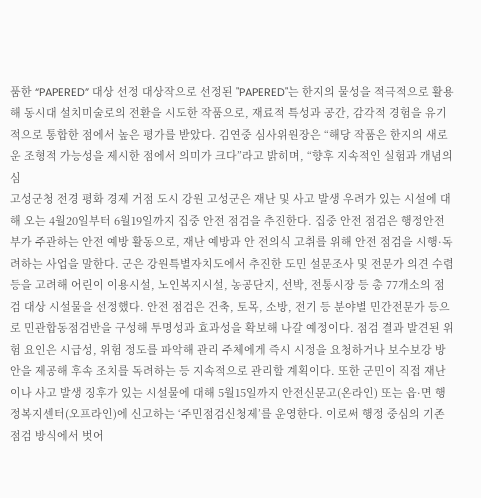품한 “PAPERED” 대상 선정 대상작으로 선정된 "PAPERED"는 한지의 물성을 적극적으로 활용해 동시대 설치미술로의 전환을 시도한 작품으로, 재료적 특성과 공간, 감각적 경험을 유기적으로 통합한 점에서 높은 평가를 받았다. 김연중 심사위원장은 “해당 작품은 한지의 새로운 조형적 가능성을 제시한 점에서 의미가 크다”라고 밝히며, “향후 지속적인 실험과 개념의 심
고성군청 전경 평화 경제 거점 도시 강원 고성군은 재난 및 사고 발생 우려가 있는 시설에 대해 오는 4월20일부터 6월19일까지 집중 안전 점검을 추진한다. 집중 안전 점검은 행정안전부가 주관하는 안전 예방 활동으로, 재난 예방과 안 전의식 고취를 위해 안전 점검을 시행·독려하는 사업을 말한다. 군은 강원특별자치도에서 추진한 도민 설문조사 및 전문가 의견 수렴 등을 고려해 어린이 이용시설, 노인복지시설, 농공단지, 선박, 전통시장 등 총 77개소의 점검 대상 시설물을 선정했다. 안전 점검은 건축, 토목, 소방, 전기 등 분야별 민간전문가 등으로 민관합동점검반을 구성해 투명성과 효과성을 확보해 나갈 예정이다. 점검 결과 발견된 위험 요인은 시급성, 위험 정도를 파악해 관리 주체에게 즉시 시정을 요청하거나 보수보강 방안을 제공해 후속 조치를 독려하는 등 지속적으로 관리할 계획이다. 또한 군민이 직접 재난이나 사고 발생 징후가 있는 시설물에 대해 5월15일까지 안전신문고(온라인) 또는 읍·면 행정복지센터(오프라인)에 신고하는 ‘주민점검신청제’를 운영한다. 이로써 행정 중심의 기존 점검 방식에서 벗어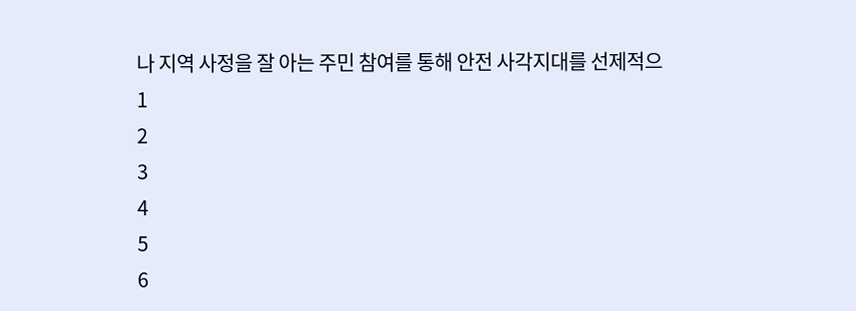나 지역 사정을 잘 아는 주민 참여를 통해 안전 사각지대를 선제적으
1
2
3
4
5
6